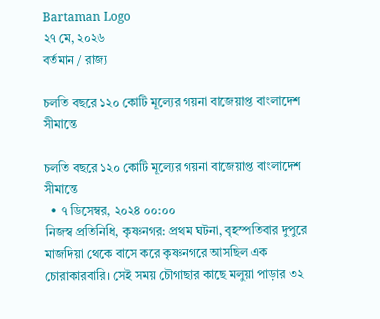Bartaman Logo
২৭ মে, ২০২৬
বর্তমান / রাজ্য

চলতি বছরে ১২০ কোটি মূল্যের গয়না বাজেয়াপ্ত বাংলাদেশ সীমান্তে

চলতি বছরে ১২০ কোটি মূল্যের গয়না বাজেয়াপ্ত বাংলাদেশ সীমান্তে
  • ৭ ডিসেম্বর, ২০২৪ ০০:০০
নিজস্ব প্রতিনিধি, কৃষ্ণনগর: প্রথম ঘটনা, বৃহস্পতিবার দুপুরে মাজদিয়া থেকে বাসে করে কৃষ্ণনগরে আসছিল এক চোরাকারবারি। সেই সময় চৌগাছার কাছে মলুয়া পাড়ার ৩২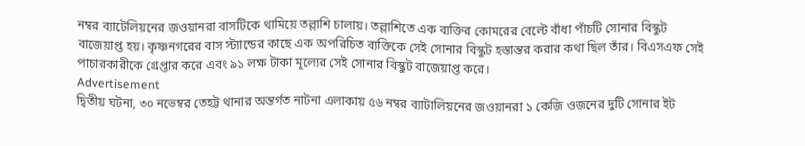নম্বর ব্যাটেলিয়নের জওয়ানরা বাসটিকে থামিয়ে তল্লাশি চালায়। তল্লাশিতে এক ব্যক্তির কোমরের বেল্টে বাঁধা পাঁচটি সোনার বিস্কুট বাজেয়াপ্ত হয়। কৃষ্ণনগরের বাস স্ট্যান্ডের কাছে এক অপরিচিত ব্যক্তিকে সেই সোনার বিস্কুট হস্তান্তর করার কথা ছিল তাঁর। বিএসএফ সেই পাচারকারীকে গ্রেপ্তার করে এবং ৯১ লক্ষ টাকা মূল্যের সেই সোনার বিস্কুট বাজেয়াপ্ত করে।
Advertisement
দ্বিতীয় ঘটনা, ৩০ নভেম্বর তেহট্ট থানার অন্তর্গত নাটনা এলাকায় ৫৬ নম্বর ব্যাটালিয়নের জওয়ানরা ১ কেজি ওজনের দুটি সোনার ইট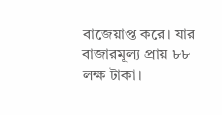বাজেয়াপ্ত করে। যার বাজারমূল্য প্রায় ৮৮ লক্ষ টাকা।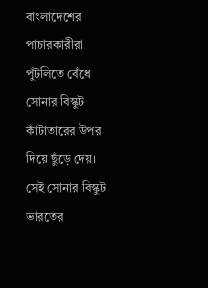বাংলাদেশের পাচারকারীরা পুঁটলিতে বেঁধে সোনার বিস্কুট কাঁটাতারের উপর দিয়ে ছুঁড়ে দেয়। সেই সোনার বিস্কুট ভারতের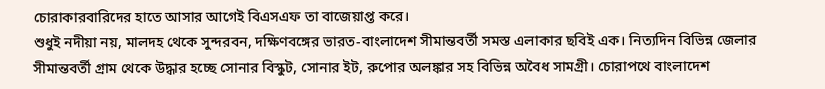চোরাকারবারিদের হাতে আসার আগেই বিএসএফ তা বাজেয়াপ্ত করে।
শুধুই নদীয়া নয়, মালদহ থেকে সুন্দরবন, দক্ষিণবঙ্গের ভারত-বাংলাদেশ সীমান্তবর্তী সমস্ত এলাকার ছবিই এক। নিত্যদিন বিভিন্ন জেলার সীমান্তবর্তী গ্রাম থেকে উদ্ধার হচ্ছে সোনার বিস্কুট, সোনার ইট, রুপোর অলঙ্কার সহ বিভিন্ন অবৈধ সামগ্রী। চোরাপথে বাংলাদেশ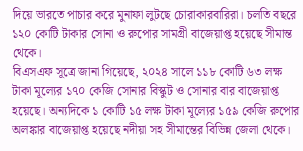দিয়ে ভারতে পাচার করে মুনাফা লুটছে চোরাকারবারিরা। চলতি বছরে ১২০ কোটি টাকার সোনা ও রুপোর সামগ্রী বাজেয়াপ্ত হয়েছে সীমান্ত থেকে।
বিএসএফ সূত্রে জানা গিয়েছে, ২০২৪ সালে ১১৮ কোটি ৬৩ লক্ষ টাকা মূল্যের ১৭০ কেজি সোনার বিস্কুট ও সোনার বার বাজেয়াপ্ত হয়েছে। অন্যদিকে ১ কোটি ১৫ লক্ষ টাকা মূল্যের ১৫৯ কেজি রুপোর অলঙ্কার বাজেয়াপ্ত হয়েছে নদীয়া সহ সীমান্তের বিভিন্ন জেলা থেকে।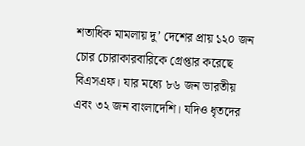শতাধিক মামলায় দু’ দেশের প্রায় ১২০ জন চোর চোরাকারবারিকে গ্রেপ্তার করেছে বিএসএফ। যার মধ্যে ৮৬ জন ভারতীয় এবং ৩২ জন বাংলাদেশি। যদিও ধৃতদের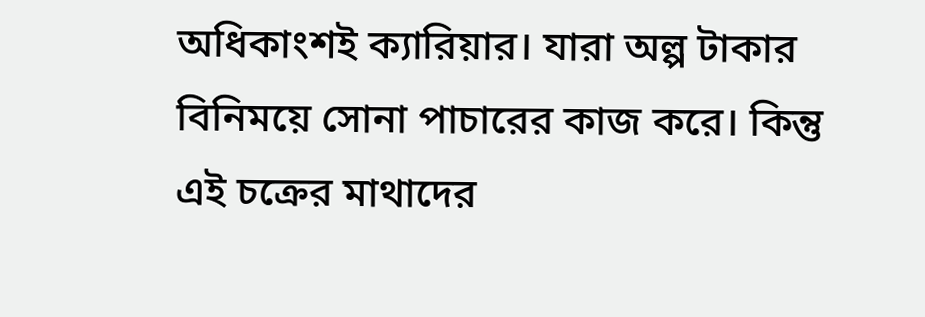অধিকাংশই ক্যারিয়ার। যারা অল্প টাকার বিনিময়ে সোনা পাচারের কাজ করে। কিন্তু এই চক্রের মাথাদের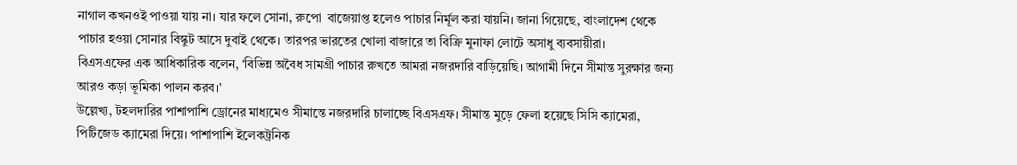নাগাল কখনওই পাওয়া যায় না। যার ফলে সোনা, রুপো  বাজেয়াপ্ত হলেও পাচার নির্মূল করা যায়নি। জানা গিয়েছে, বাংলাদেশ থেকে পাচার হওয়া সোনার বিস্কুট আসে দুবাই থেকে। তারপর ভারতের খোলা বাজারে তা বিক্রি মুনাফা লোটে অসাধু ব্যবসায়ীরা।
বিএসএফের এক আধিকারিক বলেন, ‘বিভিন্ন অবৈধ সামগ্রী পাচার রুখতে আমরা নজরদারি বাড়িয়েছি। আগামী দিনে সীমান্ত সুরক্ষার জন্য আরও কড়া ভূমিকা পালন করব।’
উল্লেখ্য, টহলদারির পাশাপাশি ড্রোনের মাধ্যমেও সীমান্তে নজরদারি চালাচ্ছে বিএসএফ। সীমান্ত মুড়ে ফেলা হয়েছে সিসি ক্যামেরা, পিটিজেড ক্যামেরা দিয়ে। পাশাপাশি ইলেকট্রনিক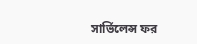সার্ভিলেন্স ফর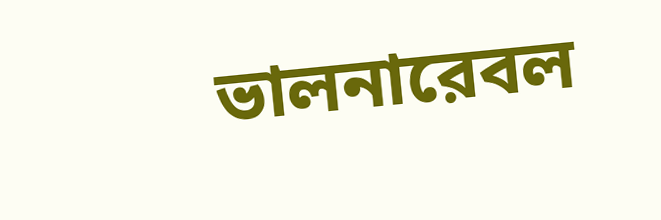ভালনারেবল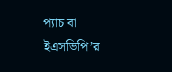প্যাচ বা ইএসভিপি’র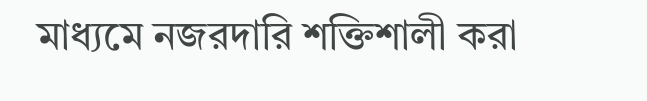মাধ্যমে নজরদারি শক্তিশালী করা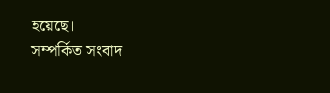হয়েছে।
সম্পর্কিত সংবাদ